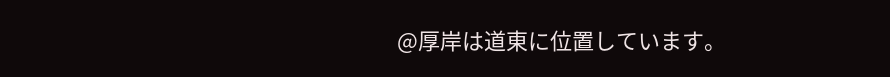@厚岸は道東に位置しています。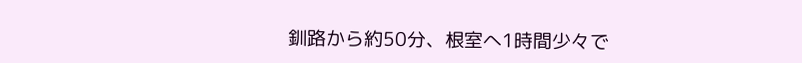釧路から約50分、根室へ1時間少々で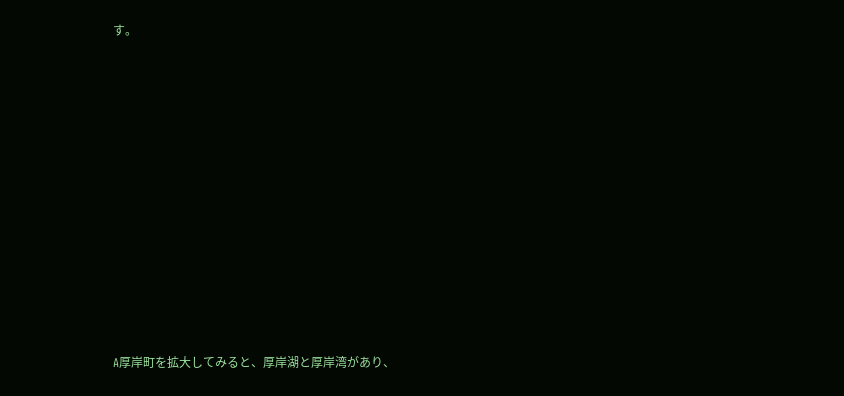す。












A厚岸町を拡大してみると、厚岸湖と厚岸湾があり、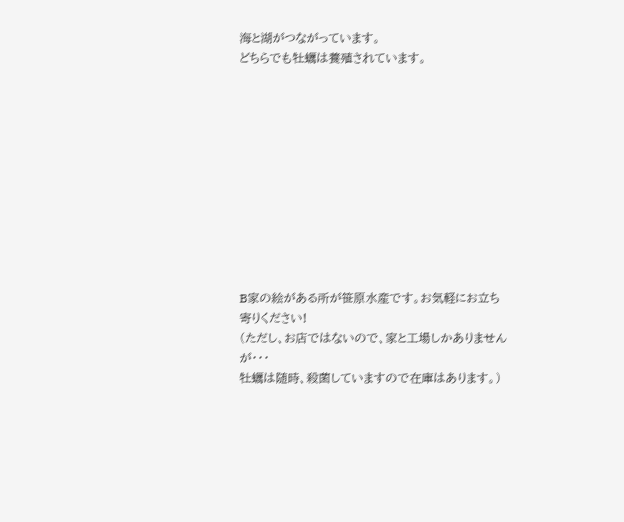海と湖がつながっています。
どちらでも牡蠣は養殖されています。











B家の絵がある所が笹原水産です。お気軽にお立ち寄りください!
(ただし、お店ではないので、家と工場しかありませんが・・・
牡蠣は随時、殺菌していますので在庫はあります。)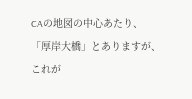CAの地図の中心あたり、
「厚岸大橋」とありますが、
これが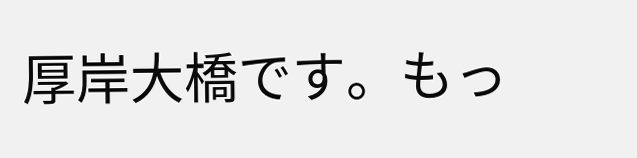厚岸大橋です。もっ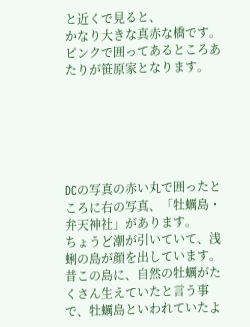と近くで見ると、
かなり大きな真赤な橋です。
ピンクで囲ってあるところあたりが笹原家となります。






DCの写真の赤い丸で囲ったところに右の写真、「牡蠣島・弁天神社」があります。
ちょうど潮が引いていて、浅蜊の島が顔を出しています。
昔この島に、自然の牡蠣がたくさん生えていたと言う事で、牡蠣島といわれていたよ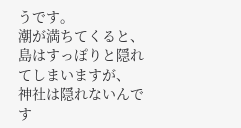うです。
潮が満ちてくると、島はすっぽりと隠れてしまいますが、
神社は隠れないんです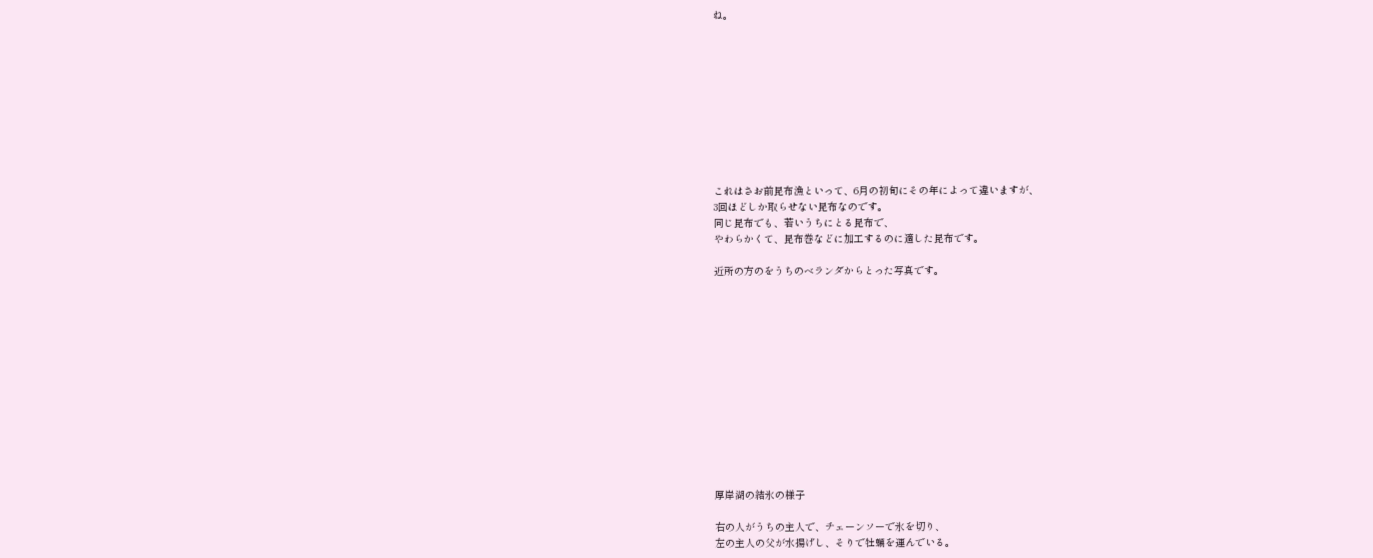ね。










これはさお前昆布漁といって、6月の初旬にその年によって違いますが、
3回ほどしか取らせない昆布なのです。
同じ昆布でも、若いうちにとる昆布で、
やわらかくて、昆布巻などに加工するのに適した昆布です。

近所の方のをうちのベランダからとった写真です。













厚岸湖の結氷の様子

右の人がうちの主人で、チェーンソーで氷を切り、
左の主人の父が水揚げし、そりで牡蠣を運んでいる。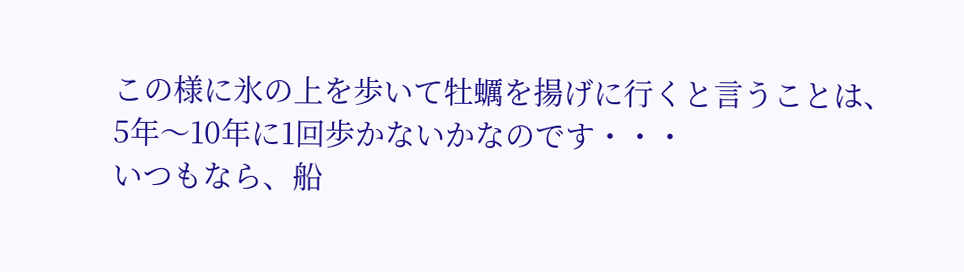この様に氷の上を歩いて牡蠣を揚げに行くと言うことは、
5年〜10年に1回歩かないかなのです・・・
いつもなら、船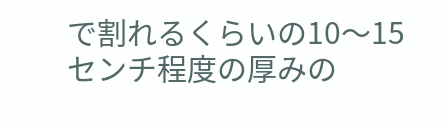で割れるくらいの10〜15センチ程度の厚みの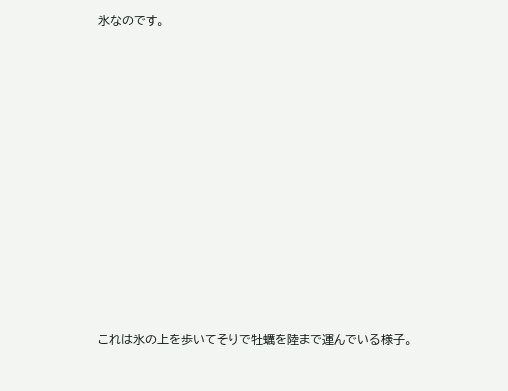氷なのです。













これは氷の上を歩いてそりで牡蠣を陸まで運んでいる様子。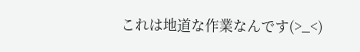これは地道な作業なんです(>_<)